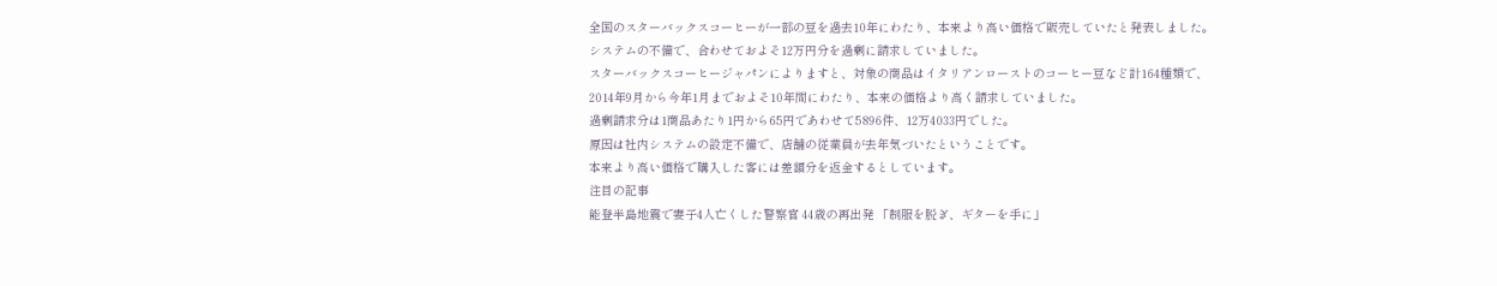全国のスターバックスコーヒーが一部の豆を過去10年にわたり、本来より高い価格で販売していたと発表しました。システムの不備で、合わせておよそ12万円分を過剰に請求していました。
スターバックスコーヒージャパンによりますと、対象の商品はイタリアンローストのコーヒー豆など計164種類で、2014年9月から今年1月までおよそ10年間にわたり、本来の価格より高く請求していました。
過剰請求分は1商品あたり1円から65円であわせて5896件、12万4033円でした。
原因は社内システムの設定不備で、店舗の従業員が去年気づいたということです。
本来より高い価格で購入した客には差額分を返金するとしています。
注目の記事
能登半島地震で妻子4人亡くした警察官 44歳の再出発 「制服を脱ぎ、ギターを手に」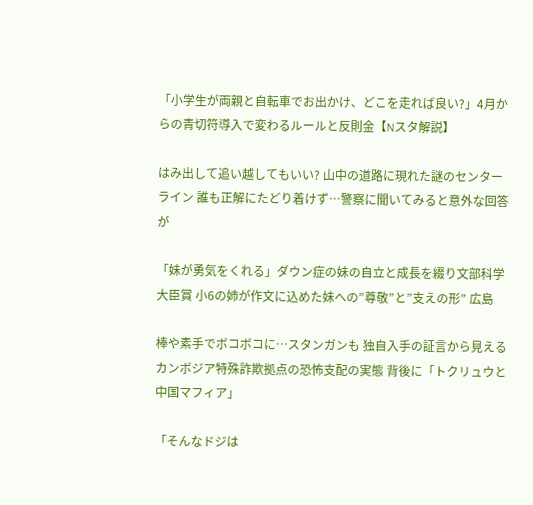「小学生が両親と自転車でお出かけ、どこを走れば良い?」4月からの青切符導入で変わるルールと反則金【Nスタ解説】

はみ出して追い越してもいい? 山中の道路に現れた謎のセンターライン 誰も正解にたどり着けず…警察に聞いてみると意外な回答が

「妹が勇気をくれる」ダウン症の妹の自立と成長を綴り文部科学大臣賞 小6の姉が作文に込めた妹への”尊敬”と”支えの形” 広島

棒や素手でボコボコに…スタンガンも 独自入手の証言から見えるカンボジア特殊詐欺拠点の恐怖支配の実態 背後に「トクリュウと中国マフィア」

「そんなドジは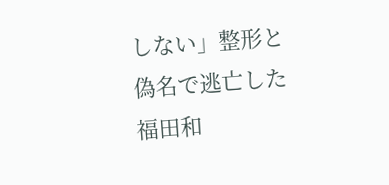しない」整形と偽名で逃亡した福田和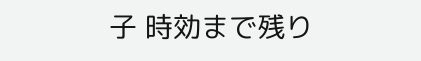子 時効まで残り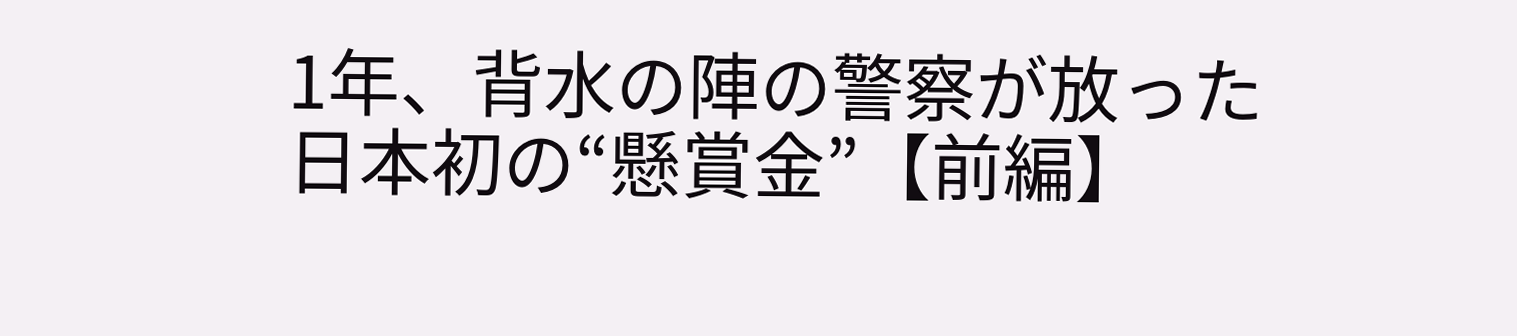1年、背水の陣の警察が放った日本初の“懸賞金”【前編】